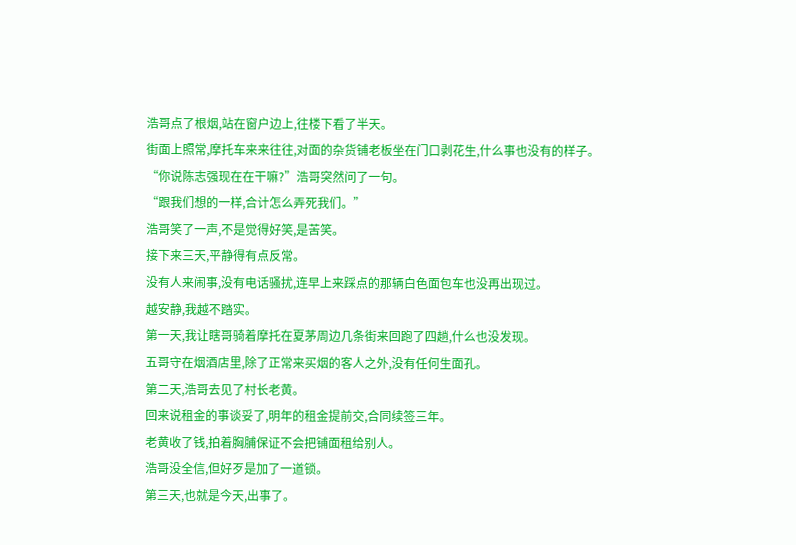浩哥点了根烟,站在窗户边上,往楼下看了半天。
街面上照常,摩托车来来往往,对面的杂货铺老板坐在门口剥花生,什么事也没有的样子。
“你说陈志强现在在干嘛?”浩哥突然问了一句。
“跟我们想的一样,合计怎么弄死我们。”
浩哥笑了一声,不是觉得好笑,是苦笑。
接下来三天,平静得有点反常。
没有人来闹事,没有电话骚扰,连早上来踩点的那辆白色面包车也没再出现过。
越安静,我越不踏实。
第一天,我让瞎哥骑着摩托在夏茅周边几条街来回跑了四趟,什么也没发现。
五哥守在烟酒店里,除了正常来买烟的客人之外,没有任何生面孔。
第二天,浩哥去见了村长老黄。
回来说租金的事谈妥了,明年的租金提前交,合同续签三年。
老黄收了钱,拍着胸脯保证不会把铺面租给别人。
浩哥没全信,但好歹是加了一道锁。
第三天,也就是今天,出事了。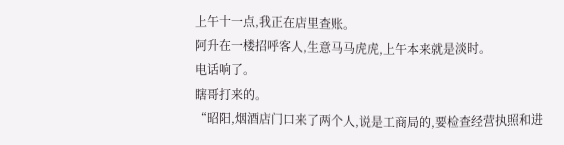上午十一点,我正在店里查账。
阿升在一楼招呼客人,生意马马虎虎,上午本来就是淡时。
电话响了。
瞎哥打来的。
“昭阳,烟酒店门口来了两个人,说是工商局的,要检查经营执照和进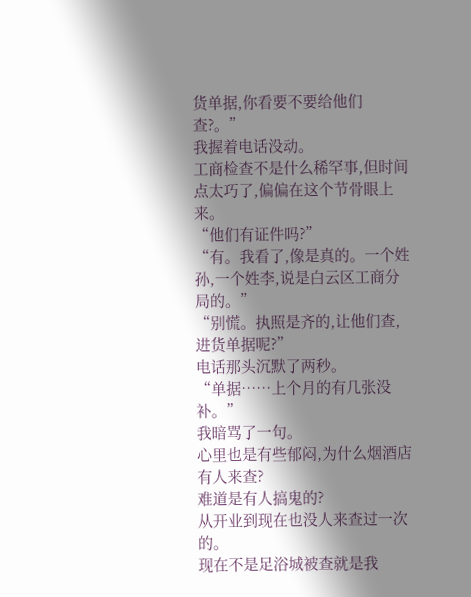货单据,你看要不要给他们查?。”
我握着电话没动。
工商检查不是什么稀罕事,但时间点太巧了,偏偏在这个节骨眼上来。
“他们有证件吗?”
“有。我看了,像是真的。一个姓孙,一个姓李,说是白云区工商分局的。”
“别慌。执照是齐的,让他们查,进货单据呢?”
电话那头沉默了两秒。
“单据……上个月的有几张没补。”
我暗骂了一句。
心里也是有些郁闷,为什么烟酒店有人来查?
难道是有人搞鬼的?
从开业到现在也没人来查过一次的。
现在不是足浴城被查就是我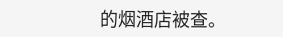的烟酒店被查。